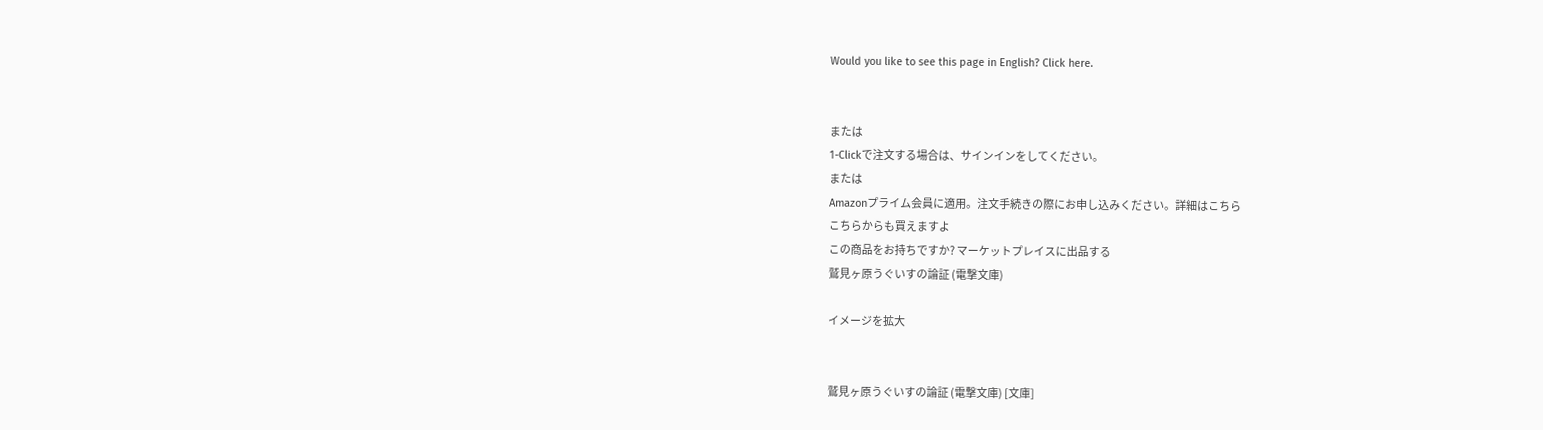Would you like to see this page in English? Click here.


または
1-Clickで注文する場合は、サインインをしてください。
または
Amazonプライム会員に適用。注文手続きの際にお申し込みください。詳細はこちら
こちらからも買えますよ
この商品をお持ちですか? マーケットプレイスに出品する
鷲見ヶ原うぐいすの論証 (電撃文庫)

イメージを拡大


鷲見ヶ原うぐいすの論証 (電撃文庫) [文庫]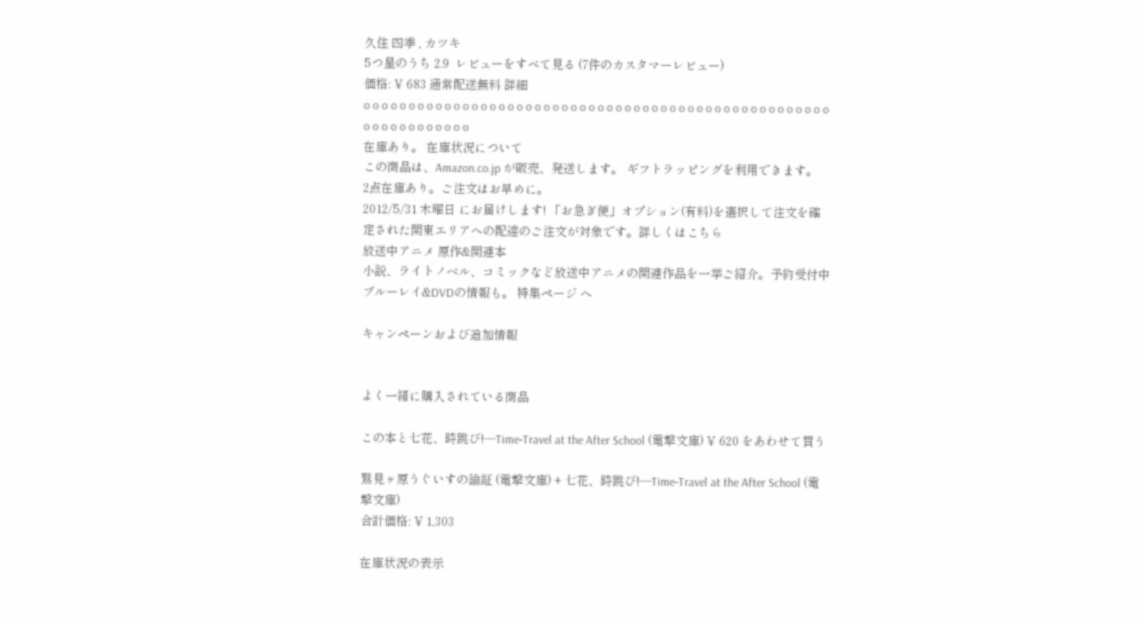久住 四季 , カツキ
5つ星のうち 2.9  レビューをすべて見る (7件のカスタマーレビュー)
価格: ¥ 683 通常配送無料 詳細
o o o o o o o o o o o o o o o o o o o o o o o o o o o o o o o o o o o o o o o o o o o o o o o o o o o o o o o o o o o o o o o o
在庫あり。 在庫状況について
この商品は、Amazon.co.jp が販売、発送します。 ギフトラッピングを利用できます。
2点在庫あり。ご注文はお早めに。
2012/5/31 木曜日 にお届けします! 「お急ぎ便」オプション(有料)を選択して注文を確定された関東エリアへの配達のご注文が対象です。詳しくはこちら
放送中アニメ 原作&関連本
小説、ライトノベル、コミックなど放送中アニメの関連作品を一挙ご紹介。予約受付中ブルーレイ&DVDの情報も。 特集ページ へ

キャンペーンおよび追加情報


よく一緒に購入されている商品

この本と七花、時跳び!―Time‐Travel at the After School (電撃文庫) ¥ 620 をあわせて買う

鷲見ヶ原うぐいすの論証 (電撃文庫) + 七花、時跳び!―Time‐Travel at the After School (電撃文庫)
合計価格: ¥ 1,303

在庫状況の表示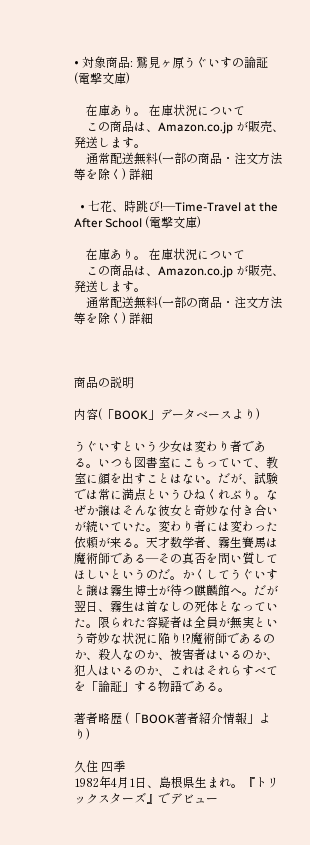• 対象商品: 鷲見ヶ原うぐいすの論証 (電撃文庫)

    在庫あり。 在庫状況について
    この商品は、Amazon.co.jp が販売、発送します。
    通常配送無料(一部の商品・注文方法等を除く) 詳細

  • 七花、時跳び!―Time‐Travel at the After School (電撃文庫)

    在庫あり。 在庫状況について
    この商品は、Amazon.co.jp が販売、発送します。
    通常配送無料(一部の商品・注文方法等を除く) 詳細



商品の説明

内容(「BOOK」データベースより)

うぐいすという少女は変わり者である。いつも図書室にこもっていて、教室に顔を出すことはない。だが、試験では常に満点というひねくれぶり。なぜか譲はそんな彼女と奇妙な付き合いが続いていた。変わり者には変わった依頼が来る。天才数学者、霧生賽馬は魔術師である―その真否を問い質してほしいというのだ。かくしてうぐいすと譲は霧生博士が待つ麒麟館へ。だが翌日、霧生は首なしの死体となっていた。限られた容疑者は全員が無実という奇妙な状況に陥り!?魔術師であるのか、殺人なのか、被害者はいるのか、犯人はいるのか、これはそれらすべてを「論証」する物語である。

著者略歴 (「BOOK著者紹介情報」より)

久住 四季
1982年4月1日、島根県生まれ。『トリックスターズ』でデビュー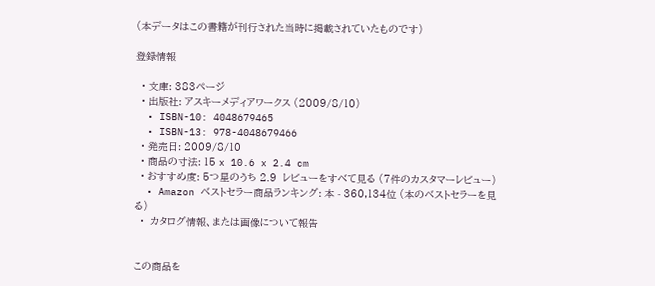(本データはこの書籍が刊行された当時に掲載されていたものです)

登録情報

  • 文庫: 383ページ
  • 出版社: アスキーメディアワークス (2009/8/10)
  • ISBN-10: 4048679465
  • ISBN-13: 978-4048679466
  • 発売日: 2009/8/10
  • 商品の寸法: 15 x 10.6 x 2.4 cm
  • おすすめ度: 5つ星のうち 2.9  レビューをすべて見る (7件のカスタマーレビュー)
  • Amazon ベストセラー商品ランキング: 本 - 360,134位 (本のベストセラーを見る)
  •  カタログ情報、または画像について報告


この商品を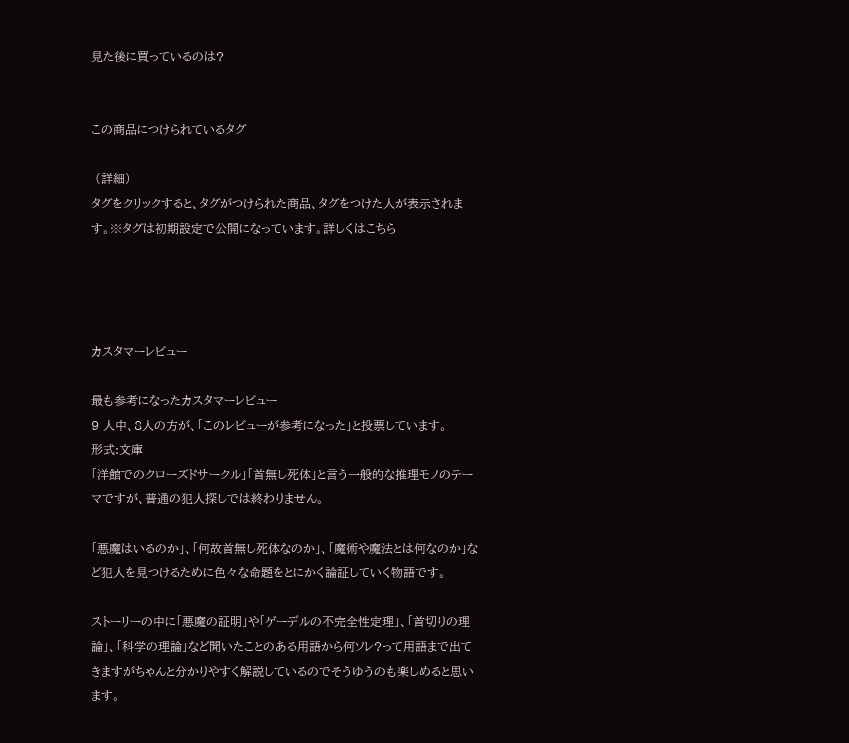見た後に買っているのは?


この商品につけられているタグ

 (詳細)
タグをクリックすると、タグがつけられた商品、タグをつけた人が表示されます。※タグは初期設定で公開になっています。詳しくはこちら




カスタマーレビュー

最も参考になったカスタマーレビュー
9 人中、8人の方が、「このレビューが参考になった」と投票しています。
形式:文庫
「洋館でのクローズドサークル」「首無し死体」と言う一般的な推理モノのテーマですが、普通の犯人探しでは終わりません。

「悪魔はいるのか」、「何故首無し死体なのか」、「魔術や魔法とは何なのか」など犯人を見つけるために色々な命題をとにかく論証していく物語です。

ストーリーの中に「悪魔の証明」や「ゲーデルの不完全性定理」、「首切りの理論」、「科学の理論」など聞いたことのある用語から何ソレ?って用語まで出てきますがちゃんと分かりやすく解説しているのでそうゆうのも楽しめると思います。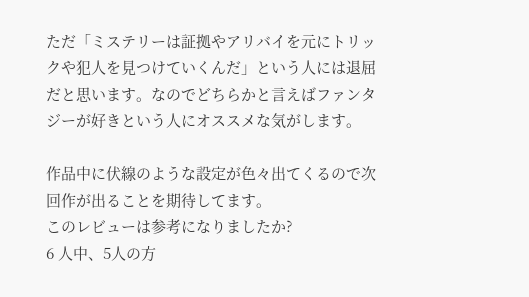ただ「ミステリーは証拠やアリバイを元にトリックや犯人を見つけていくんだ」という人には退屈だと思います。なのでどちらかと言えばファンタジーが好きという人にオススメな気がします。

作品中に伏線のような設定が色々出てくるので次回作が出ることを期待してます。
このレビューは参考になりましたか?
6 人中、5人の方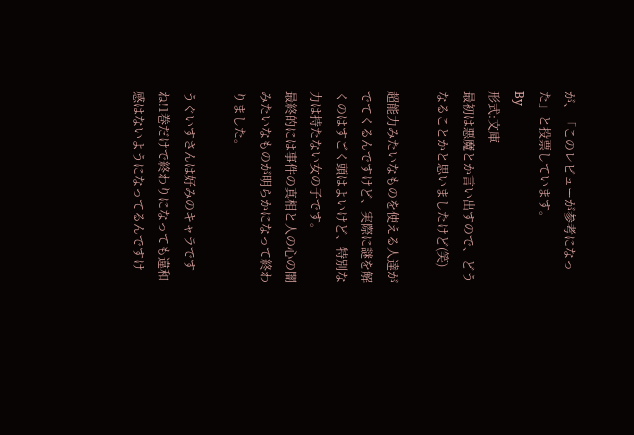が、「このレビューが参考になった」と投票しています。
By
形式:文庫
最初は悪魔とか言い出すので、どうなることかと思いましたけど(笑)

超能力みたいなものを使える人達がでてくるんですけど、実際に謎を解くのはすごく頭はよいけど、特別な力は持たない女の子です。
最終的には事件の真相と人の心の闇みたいなものが明らかになって終わりました。

うぐいすさんは好みのキャラですね!1巻だけで終わりになっても違和感はないようになってるんですけ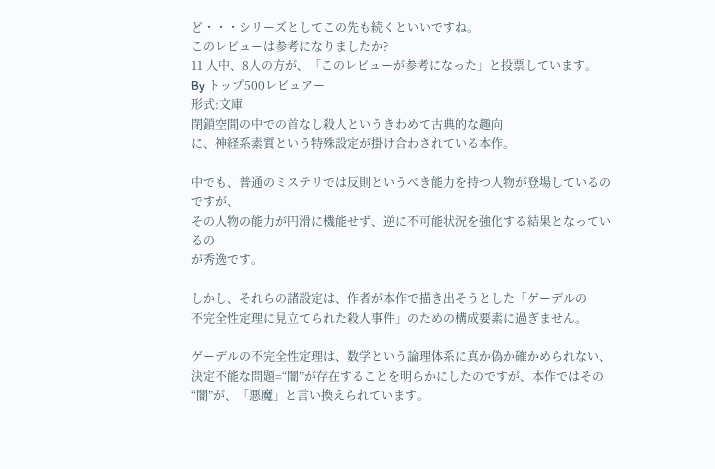ど・・・シリーズとしてこの先も続くといいですね。
このレビューは参考になりましたか?
11 人中、8人の方が、「このレビューが参考になった」と投票しています。
By トップ500レビュアー
形式:文庫
閉鎖空間の中での首なし殺人というきわめて古典的な趣向
に、神経系素質という特殊設定が掛け合わされている本作。

中でも、普通のミステリでは反則というべき能力を持つ人物が登場しているのですが、
その人物の能力が円滑に機能せず、逆に不可能状況を強化する結果となっているの
が秀逸です。

しかし、それらの諸設定は、作者が本作で描き出そうとした「ゲーデルの
不完全性定理に見立てられた殺人事件」のための構成要素に過ぎません。

ゲーデルの不完全性定理は、数学という論理体系に真か偽か確かめられない、
決定不能な問題=“闇”が存在することを明らかにしたのですが、本作ではその
“闇”が、「悪魔」と言い換えられています。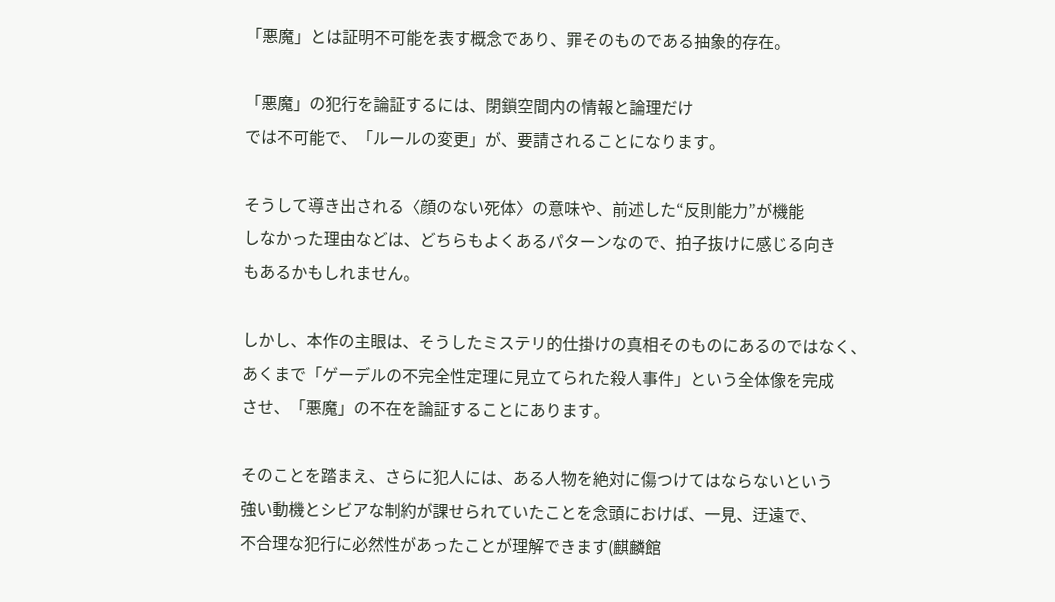「悪魔」とは証明不可能を表す概念であり、罪そのものである抽象的存在。

「悪魔」の犯行を論証するには、閉鎖空間内の情報と論理だけ
では不可能で、「ルールの変更」が、要請されることになります。

そうして導き出される〈顔のない死体〉の意味や、前述した“反則能力”が機能
しなかった理由などは、どちらもよくあるパターンなので、拍子抜けに感じる向き
もあるかもしれません。

しかし、本作の主眼は、そうしたミステリ的仕掛けの真相そのものにあるのではなく、
あくまで「ゲーデルの不完全性定理に見立てられた殺人事件」という全体像を完成
させ、「悪魔」の不在を論証することにあります。

そのことを踏まえ、さらに犯人には、ある人物を絶対に傷つけてはならないという
強い動機とシビアな制約が課せられていたことを念頭におけば、一見、迂遠で、
不合理な犯行に必然性があったことが理解できます(麒麟館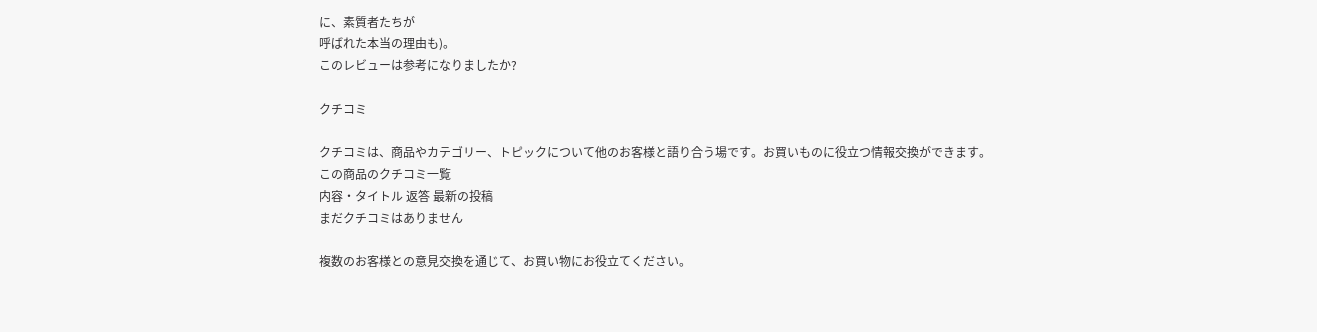に、素質者たちが
呼ばれた本当の理由も)。
このレビューは参考になりましたか?

クチコミ

クチコミは、商品やカテゴリー、トピックについて他のお客様と語り合う場です。お買いものに役立つ情報交換ができます。
この商品のクチコミ一覧
内容・タイトル 返答 最新の投稿
まだクチコミはありません

複数のお客様との意見交換を通じて、お買い物にお役立てください。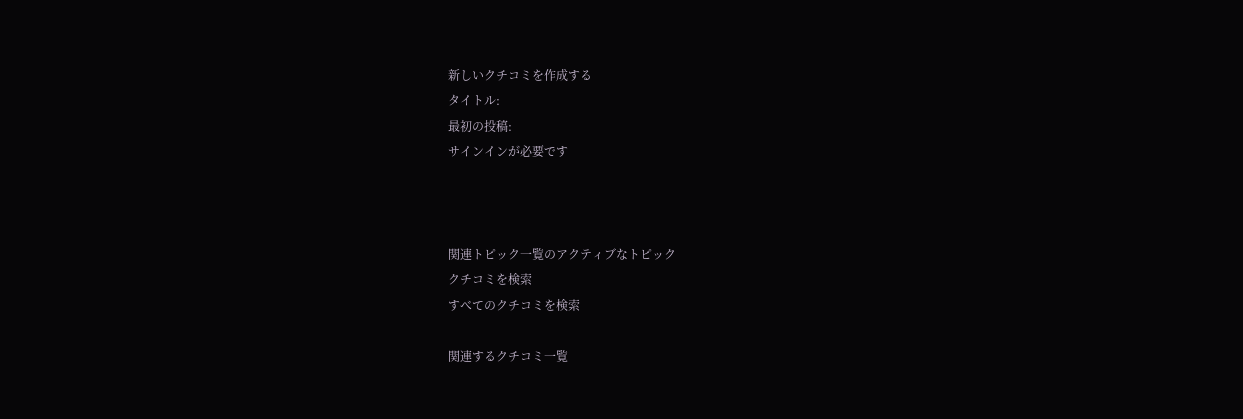新しいクチコミを作成する
タイトル:
最初の投稿:
サインインが必要です



関連トピック一覧のアクティブなトピック
クチコミを検索
すべてのクチコミを検索

関連するクチコミ一覧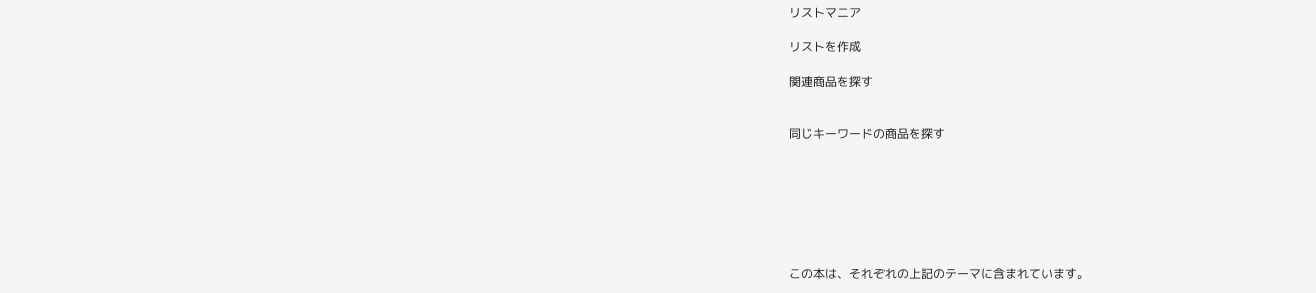リストマニア

リストを作成

関連商品を探す


同じキーワードの商品を探す







この本は、それぞれの上記のテーマに含まれています。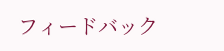フィードバック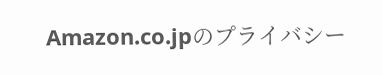Amazon.co.jpのプライバシー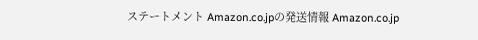ステートメント Amazon.co.jpの発送情報 Amazon.co.jp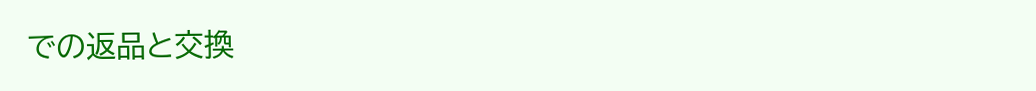での返品と交換